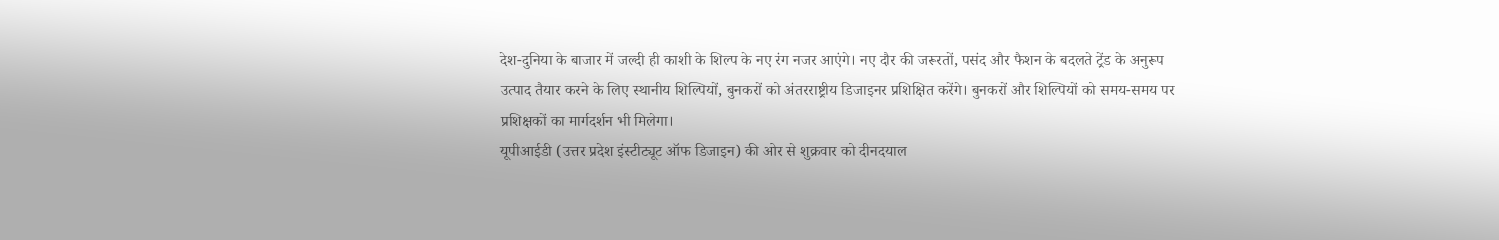देश-दुनिया के बाजार में जल्दी ही काशी के शिल्प के नए रंग नजर आएंगे। नए दौर की जरूरतों, पसंद और फैशन के बदलते ट्रेंड के अनुरूप उत्पाद तैयार करने के लिए स्थानीय शिल्पियों, बुनकरों को अंतरराष्ट्रीय डिजाइनर प्रशिक्षित करेंगे। बुनकरों और शिल्पियों को समय-समय पर प्रशिक्षकों का मार्गदर्शन भी मिलेगा।
यूपीआईडी (उत्तर प्रदेश इंस्टीट्यूट ऑफ डिजाइन) की ओर से शुक्रवार को दीनदयाल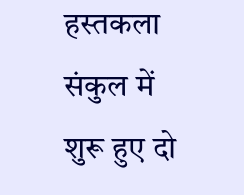हस्तकला संकुल में शुरू हुए दो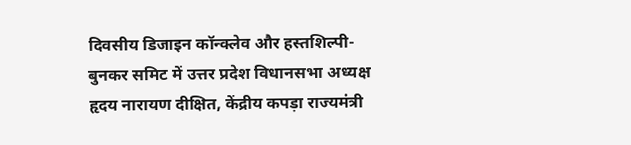दिवसीय डिजाइन कॉन्क्लेव और हस्तशिल्पी-बुनकर समिट में उत्तर प्रदेश विधानसभा अध्यक्ष हृदय नारायण दीक्षित, केंद्रीय कपड़ा राज्यमंत्री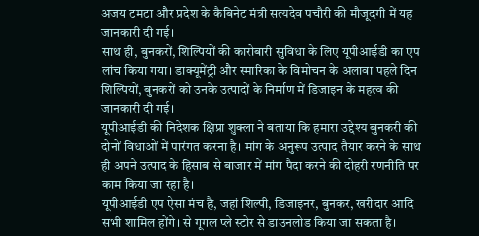अजय टमटा और प्रदेश के कैबिनेट मंत्री सत्यदेव पचौरी की मौजूदगी में यह जानकारी दी गई।
साथ ही, बुनकरों, शिल्पियों की कारोबारी सुविधा के लिए यूपीआईडी का एप लांच किया गया। डाक्यूमेंट्री और स्मारिका के विमोचन के अलावा पहले दिन शिल्पियों, बुनकरों को उनके उत्पादों के निर्माण में डिजाइन के महत्व की जानकारी दी गई।
यूपीआईडी की निदेशक क्षिप्रा शुक्ला ने बताया कि हमारा उद्देश्य बुनकरी की दोनों विधाओं में पारंगत करना है। मांग के अनुरूप उत्पाद तैयार करने के साथ ही अपने उत्पाद के हिसाब से बाजार में मांग पैदा करने की दोहरी रणनीति पर काम किया जा रहा है।
यूपीआईडी एप ऐसा मंच है, जहां शिल्पी, डिजाइनर, बुनकर, खरीदार आदि सभी शामिल होंगे। से गूगल प्ले स्टोर से डाउनलोड किया जा सकता है।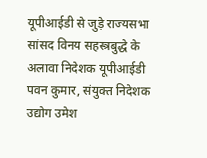यूपीआईडी से जुड़े राज्यसभा सांसद विनय सहस्त्रबुद्धे के अलावा निदेशक यूपीआईडी पवन कुमार, संयुक्त निदेशक उद्योग उमेश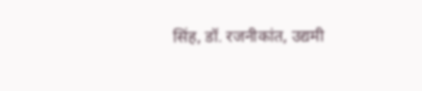सिंह, डॉ. रजनीकांत, उद्यमी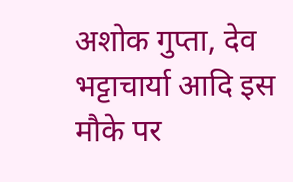अशोक गुप्ता, देव भट्टाचार्या आदि इस मौके पर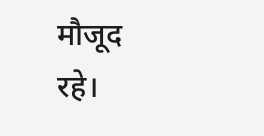मौजूद रहे।